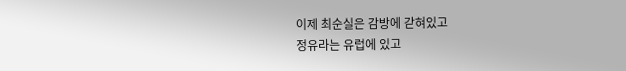이제 최순실은 감방에 갇혀있고
정유라는 유럽에 있고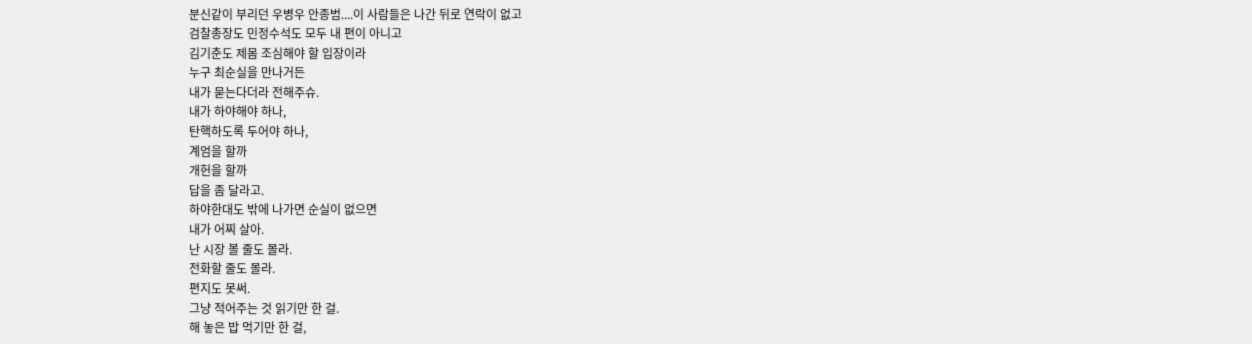분신같이 부리던 우병우 안종범....이 사람들은 나간 뒤로 연락이 없고
검찰총장도 민정수석도 모두 내 편이 아니고
김기춘도 제몸 조심해야 할 입장이라
누구 최순실을 만나거든
내가 묻는다더라 전해주슈.
내가 하야해야 하나,
탄핵하도록 두어야 하나,
계엄을 할까
개헌을 할까
답을 좀 달라고.
하야한대도 밖에 나가면 순실이 없으면
내가 어찌 살아.
난 시장 볼 줄도 몰라.
전화할 줄도 몰라.
편지도 못써.
그냥 적어주는 것 읽기만 한 걸.
해 놓은 밥 먹기만 한 걸,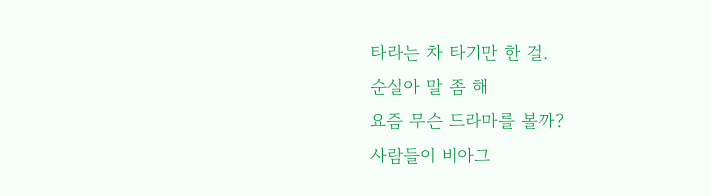타라는 차 타기만 한 걸.
순실아 말 좀 해
요즘 무슨 드라마를 볼까?
사람들이 비아그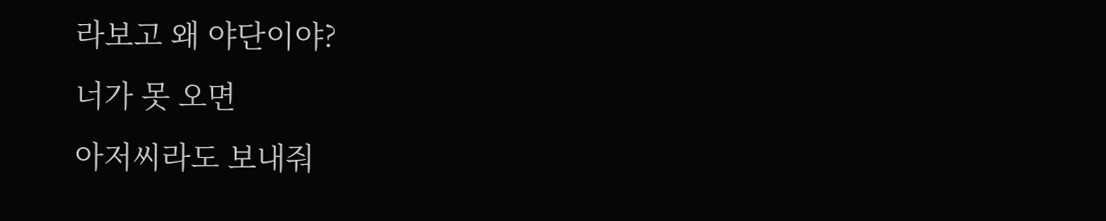라보고 왜 야단이야?
너가 못 오면
아저씨라도 보내줘